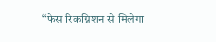“फेस रिकग्निशन से मिलेगा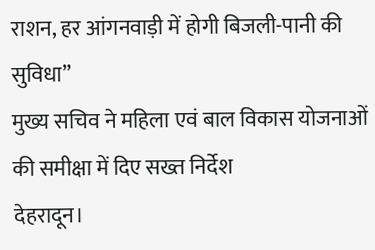राशन, हर आंगनवाड़ी में होगी बिजली-पानी की सुविधा”
मुख्य सचिव ने महिला एवं बाल विकास योजनाओं की समीक्षा में दिए सख्त निर्देश
देहरादून।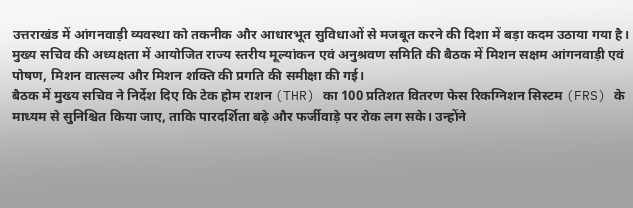उत्तराखंड में आंगनवाड़ी व्यवस्था को तकनीक और आधारभूत सुविधाओं से मजबूत करने की दिशा में बड़ा कदम उठाया गया है। मुख्य सचिव की अध्यक्षता में आयोजित राज्य स्तरीय मूल्यांकन एवं अनुश्रवण समिति की बैठक में मिशन सक्षम आंगनवाड़ी एवं पोषण, मिशन वात्सल्य और मिशन शक्ति की प्रगति की समीक्षा की गई।
बैठक में मुख्य सचिव ने निर्देश दिए कि टेक होम राशन (THR) का 100 प्रतिशत वितरण फेस रिकग्निशन सिस्टम (FRS) के माध्यम से सुनिश्चित किया जाए, ताकि पारदर्शिता बढ़े और फर्जीवाड़े पर रोक लग सके। उन्होंने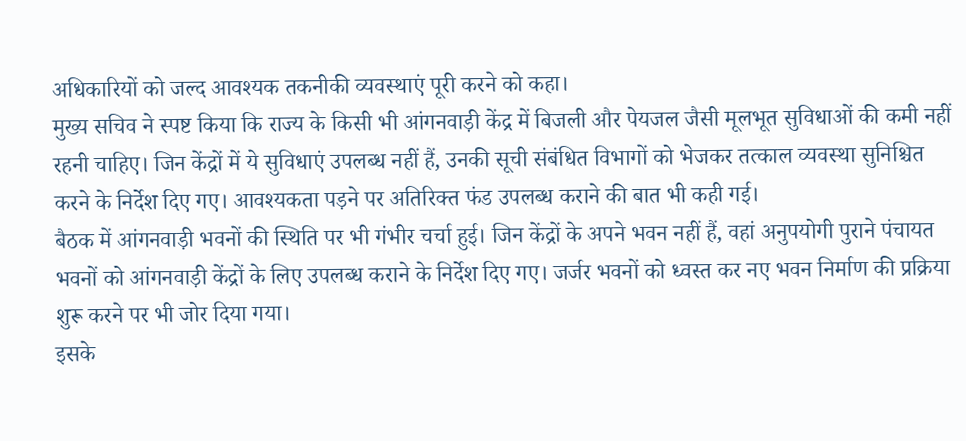अधिकारियों को जल्द आवश्यक तकनीकी व्यवस्थाएं पूरी करने को कहा।
मुख्य सचिव ने स्पष्ट किया कि राज्य के किसी भी आंगनवाड़ी केंद्र में बिजली और पेयजल जैसी मूलभूत सुविधाओं की कमी नहीं रहनी चाहिए। जिन केंद्रों में ये सुविधाएं उपलब्ध नहीं हैं, उनकी सूची संबंधित विभागों को भेजकर तत्काल व्यवस्था सुनिश्चित करने के निर्देश दिए गए। आवश्यकता पड़ने पर अतिरिक्त फंड उपलब्ध कराने की बात भी कही गई।
बैठक में आंगनवाड़ी भवनों की स्थिति पर भी गंभीर चर्चा हुई। जिन केंद्रों के अपने भवन नहीं हैं, वहां अनुपयोगी पुराने पंचायत भवनों को आंगनवाड़ी केंद्रों के लिए उपलब्ध कराने के निर्देश दिए गए। जर्जर भवनों को ध्वस्त कर नए भवन निर्माण की प्रक्रिया शुरू करने पर भी जोर दिया गया।
इसके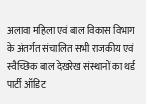अलावा महिला एवं बाल विकास विभाग के अंतर्गत संचालित सभी राजकीय एवं स्वैच्छिक बाल देखरेख संस्थानों का थर्ड पार्टी ऑडिट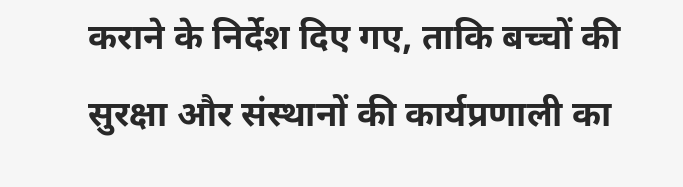कराने के निर्देश दिए गए, ताकि बच्चों की सुरक्षा और संस्थानों की कार्यप्रणाली का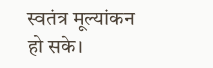स्वतंत्र मूल्यांकन हो सके।